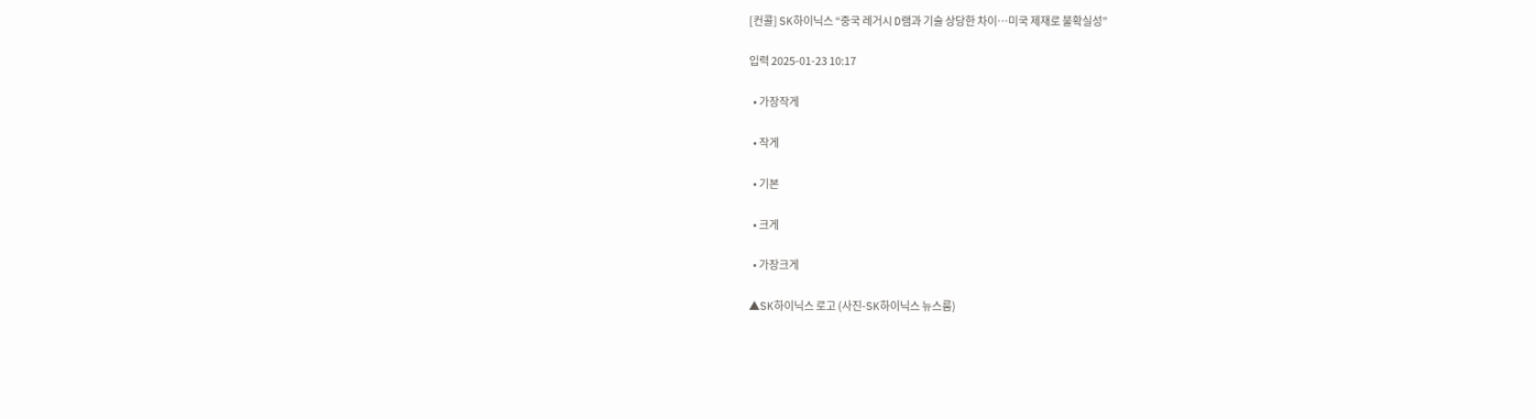[컨콜] SK하이닉스 “중국 레거시 D램과 기술 상당한 차이…미국 제재로 불확실성”

입력 2025-01-23 10:17

  • 가장작게

  • 작게

  • 기본

  • 크게

  • 가장크게

▲SK하이닉스 로고 (사진-SK하이닉스 뉴스룸)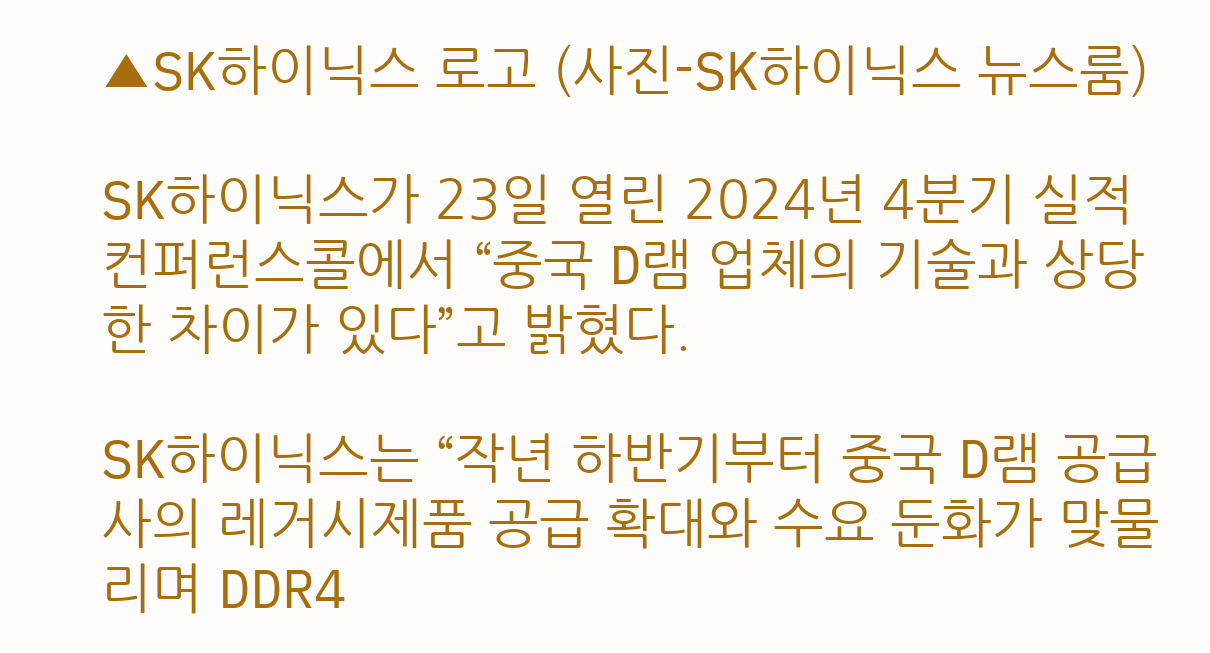▲SK하이닉스 로고 (사진-SK하이닉스 뉴스룸)

SK하이닉스가 23일 열린 2024년 4분기 실적 컨퍼런스콜에서 “중국 D램 업체의 기술과 상당한 차이가 있다”고 밝혔다.

SK하이닉스는 “작년 하반기부터 중국 D램 공급사의 레거시제품 공급 확대와 수요 둔화가 맞물리며 DDR4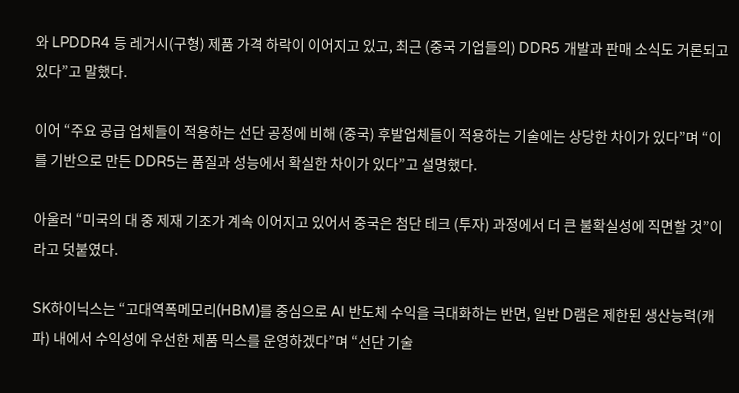와 LPDDR4 등 레거시(구형) 제품 가격 하락이 이어지고 있고, 최근 (중국 기업들의) DDR5 개발과 판매 소식도 거론되고 있다”고 말했다.

이어 “주요 공급 업체들이 적용하는 선단 공정에 비해 (중국) 후발업체들이 적용하는 기술에는 상당한 차이가 있다”며 “이를 기반으로 만든 DDR5는 품질과 성능에서 확실한 차이가 있다”고 설명했다.

아울러 “미국의 대 중 제재 기조가 계속 이어지고 있어서 중국은 첨단 테크 (투자) 과정에서 더 큰 불확실성에 직면할 것”이라고 덧붙였다.

SK하이닉스는 “고대역폭메모리(HBM)를 중심으로 AI 반도체 수익을 극대화하는 반면, 일반 D램은 제한된 생산능력(캐파) 내에서 수익성에 우선한 제품 믹스를 운영하겠다”며 “선단 기술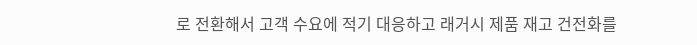로 전환해서 고객 수요에 적기 대응하고 래거시 제품 재고 건전화를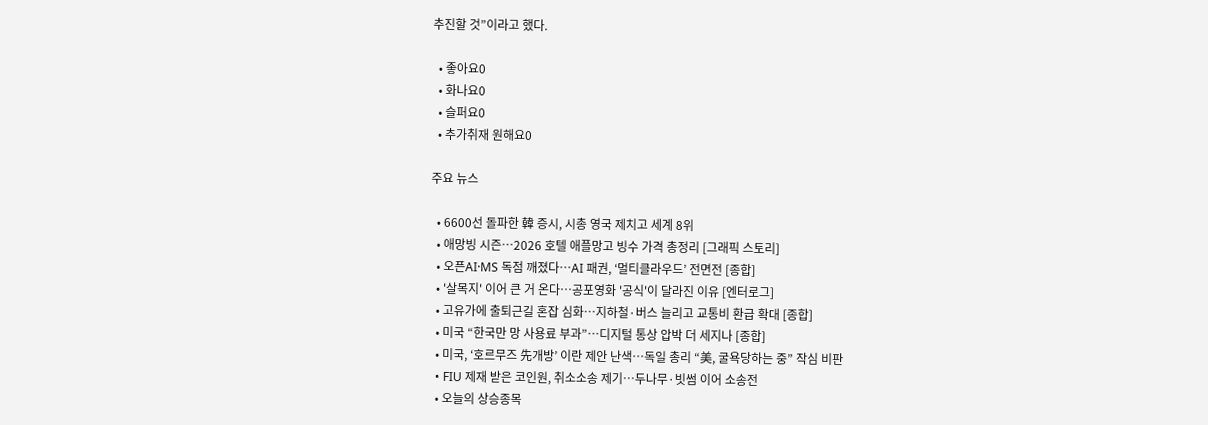추진할 것”이라고 했다.

  • 좋아요0
  • 화나요0
  • 슬퍼요0
  • 추가취재 원해요0

주요 뉴스

  • 6600선 돌파한 韓 증시, 시총 영국 제치고 세계 8위
  • 애망빙 시즌…2026 호텔 애플망고 빙수 가격 총정리 [그래픽 스토리]
  • 오픈AI·MS 독점 깨졌다…AI 패권, ‘멀티클라우드’ 전면전 [종합]
  • '살목지' 이어 큰 거 온다⋯공포영화 '공식'이 달라진 이유 [엔터로그]
  • 고유가에 출퇴근길 혼잡 심화…지하철·버스 늘리고 교통비 환급 확대 [종합]
  • 미국 “한국만 망 사용료 부과”⋯디지털 통상 압박 더 세지나 [종합]
  • 미국, ‘호르무즈 先개방’ 이란 제안 난색…독일 총리 “美, 굴욕당하는 중” 작심 비판
  • FIU 제재 받은 코인원, 취소소송 제기…두나무·빗썸 이어 소송전
  • 오늘의 상승종목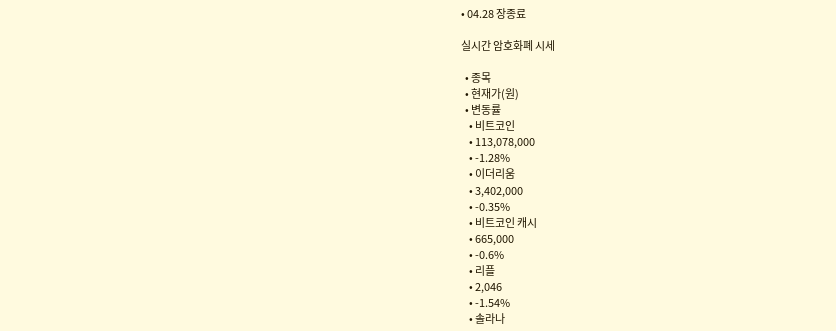• 04.28 장종료

실시간 암호화폐 시세

  • 종목
  • 현재가(원)
  • 변동률
    • 비트코인
    • 113,078,000
    • -1.28%
    • 이더리움
    • 3,402,000
    • -0.35%
    • 비트코인 캐시
    • 665,000
    • -0.6%
    • 리플
    • 2,046
    • -1.54%
    • 솔라나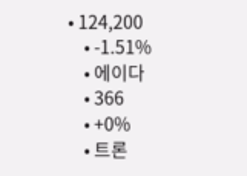• 124,200
    • -1.51%
    • 에이다
    • 366
    • +0%
    • 트론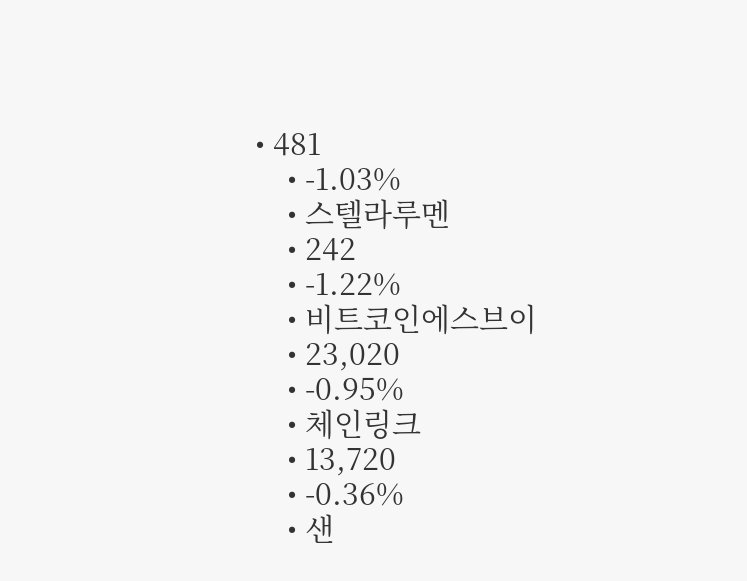• 481
    • -1.03%
    • 스텔라루멘
    • 242
    • -1.22%
    • 비트코인에스브이
    • 23,020
    • -0.95%
    • 체인링크
    • 13,720
    • -0.36%
    • 샌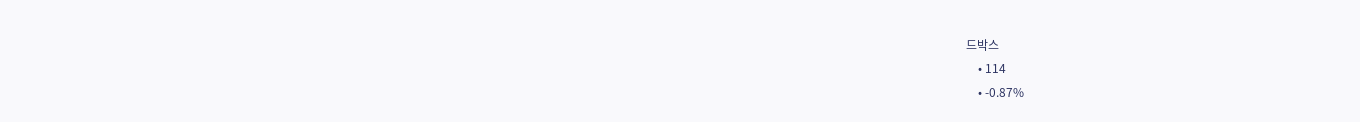드박스
    • 114
    • -0.87%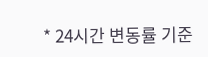* 24시간 변동률 기준